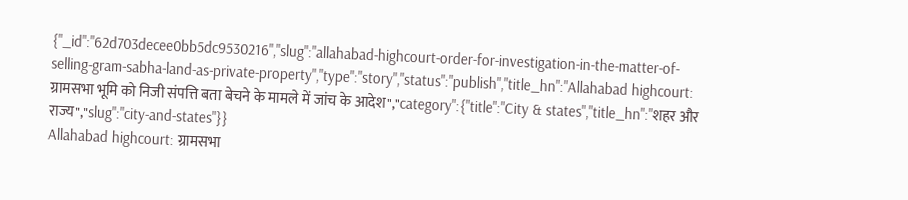{"_id":"62d703decee0bb5dc9530216","slug":"allahabad-highcourt-order-for-investigation-in-the-matter-of-selling-gram-sabha-land-as-private-property","type":"story","status":"publish","title_hn":"Allahabad highcourt: ग्रामसभा भूमि को निजी संपत्ति बता बेचने के मामले में जांच के आदेश","category":{"title":"City & states","title_hn":"शहर और राज्य","slug":"city-and-states"}}
Allahabad highcourt: ग्रामसभा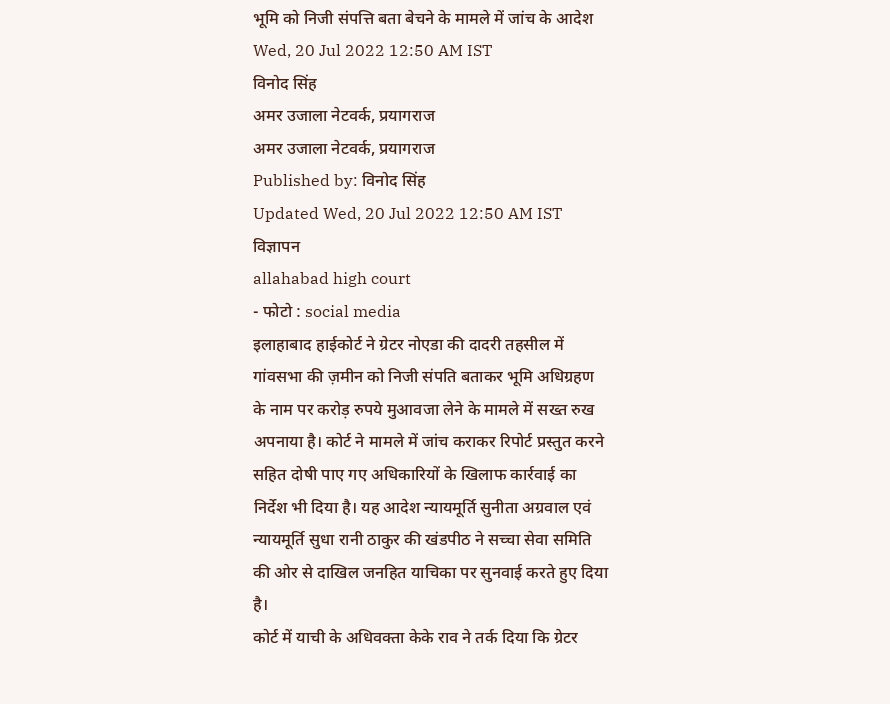भूमि को निजी संपत्ति बता बेचने के मामले में जांच के आदेश
Wed, 20 Jul 2022 12:50 AM IST
विनोद सिंह
अमर उजाला नेटवर्क, प्रयागराज
अमर उजाला नेटवर्क, प्रयागराज
Published by: विनोद सिंह
Updated Wed, 20 Jul 2022 12:50 AM IST
विज्ञापन
allahabad high court
- फोटो : social media
इलाहाबाद हाईकोर्ट ने ग्रेटर नोएडा की दादरी तहसील में गांवसभा की ज़मीन को निजी संपति बताकर भूमि अधिग्रहण के नाम पर करोड़ रुपये मुआवजा लेने के मामले में सख्त रुख अपनाया है। कोर्ट ने मामले में जांच कराकर रिपोर्ट प्रस्तुत करने सहित दोषी पाए गए अधिकारियों के खिलाफ कार्रवाई का निर्देश भी दिया है। यह आदेश न्यायमूर्ति सुनीता अग्रवाल एवं न्यायमूर्ति सुधा रानी ठाकुर की खंडपीठ ने सच्चा सेवा समिति की ओर से दाखिल जनहित याचिका पर सुनवाई करते हुए दिया है।
कोर्ट में याची के अधिवक्ता केके राव ने तर्क दिया कि ग्रेटर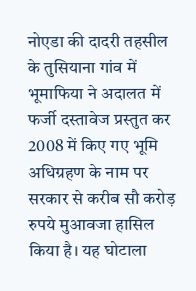नोएडा की दादरी तहसील के तुसियाना गांव में भूमाफिया ने अदालत में फर्जी दस्तावेज प्रस्तुत कर 2008 में किए गए भूमि अधिग्रहण के नाम पर सरकार से करीब सौ करोड़ रुपये मुआवजा हासिल किया है। यह घोटाला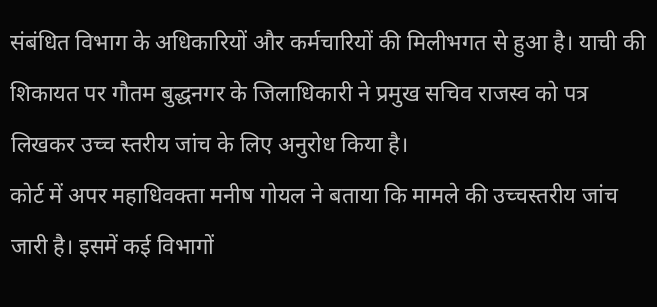संबंधित विभाग के अधिकारियों और कर्मचारियों की मिलीभगत से हुआ है। याची की शिकायत पर गौतम बुद्धनगर के जिलाधिकारी ने प्रमुख सचिव राजस्व को पत्र लिखकर उच्च स्तरीय जांच के लिए अनुरोध किया है।
कोर्ट में अपर महाधिवक्ता मनीष गोयल ने बताया कि मामले की उच्चस्तरीय जांच जारी है। इसमें कई विभागों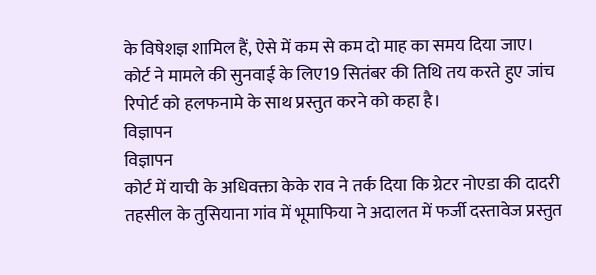के विषेशज्ञ शामिल हैं, ऐसे में कम से कम दो माह का समय दिया जाए। कोर्ट ने मामले की सुनवाई के लिए19 सितंबर की तिथि तय करते हुए जांच रिपोर्ट को हलफनामे के साथ प्रस्तुत करने को कहा है।
विज्ञापन
विज्ञापन
कोर्ट में याची के अधिवक्ता केके राव ने तर्क दिया कि ग्रेटर नोएडा की दादरी तहसील के तुसियाना गांव में भूमाफिया ने अदालत में फर्जी दस्तावेज प्रस्तुत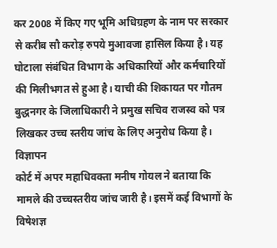कर 2008 में किए गए भूमि अधिग्रहण के नाम पर सरकार से करीब सौ करोड़ रुपये मुआवजा हासिल किया है। यह घोटाला संबंधित विभाग के अधिकारियों और कर्मचारियों की मिलीभगत से हुआ है। याची की शिकायत पर गौतम बुद्धनगर के जिलाधिकारी ने प्रमुख सचिव राजस्व को पत्र लिखकर उच्च स्तरीय जांच के लिए अनुरोध किया है।
विज्ञापन
कोर्ट में अपर महाधिवक्ता मनीष गोयल ने बताया कि मामले की उच्चस्तरीय जांच जारी है। इसमें कई विभागों के विषेशज्ञ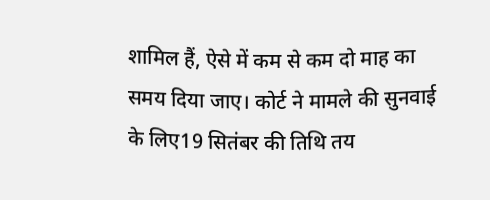शामिल हैं, ऐसे में कम से कम दो माह का समय दिया जाए। कोर्ट ने मामले की सुनवाई के लिए19 सितंबर की तिथि तय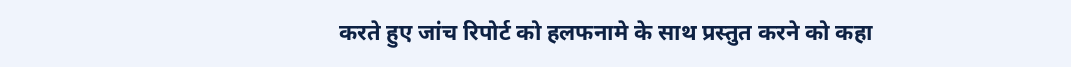करते हुए जांच रिपोर्ट को हलफनामे के साथ प्रस्तुत करने को कहा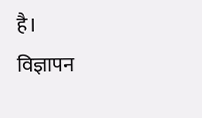है।
विज्ञापन